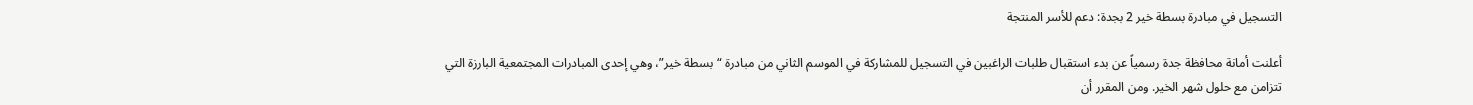التسجيل في مبادرة بسطة خير 2 بجدة: دعم للأسر المنتجة

أعلنت أمانة محافظة جدة رسمياً عن بدء استقبال طلبات الراغبين في التسجيل للمشاركة في الموسم الثاني من مبادرة “بسطة خير”، وهي إحدى المبادرات المجتمعية البارزة التي تتزامن مع حلول شهر الخير. ومن المقرر أن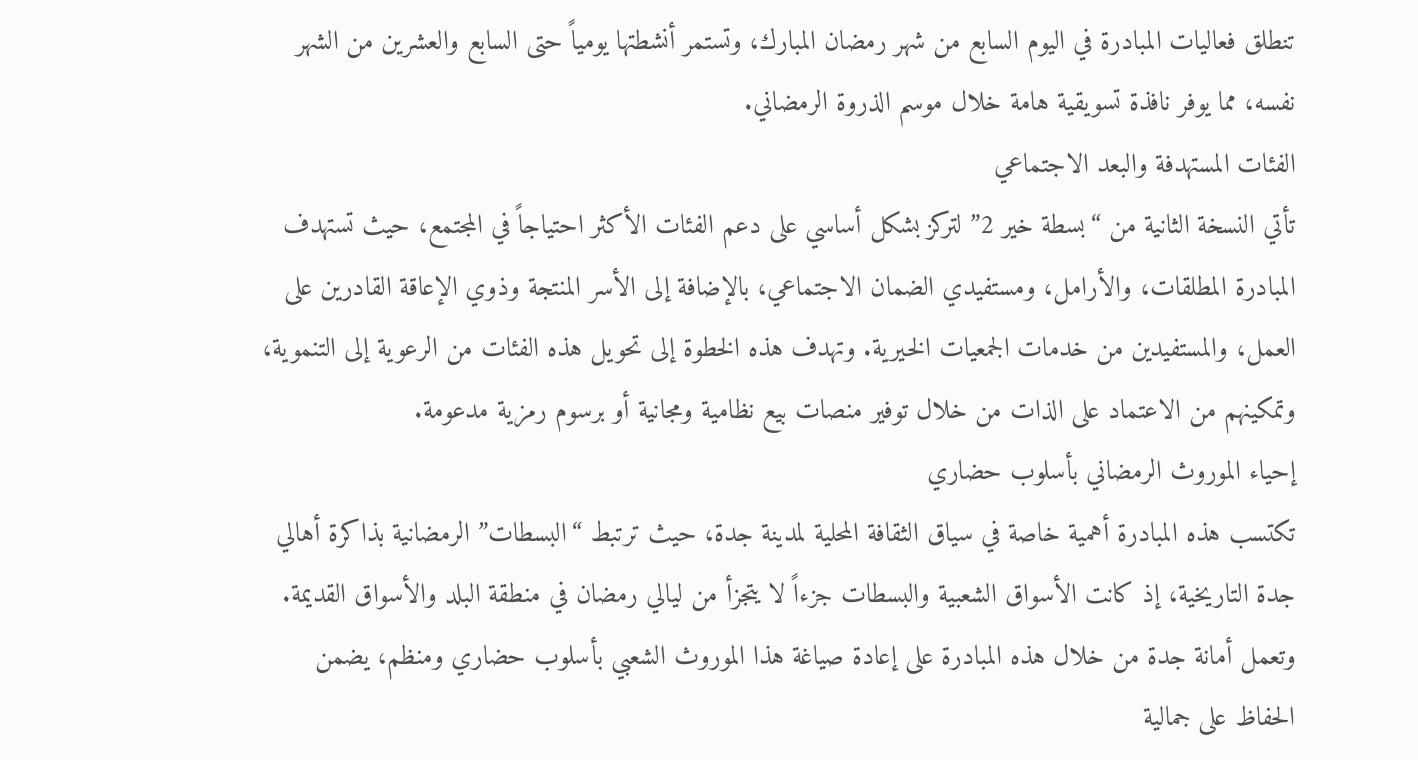تنطلق فعاليات المبادرة في اليوم السابع من شهر رمضان المبارك، وتستمر أنشطتها يومياً حتى السابع والعشرين من الشهر نفسه، مما يوفر نافذة تسويقية هامة خلال موسم الذروة الرمضاني.
الفئات المستهدفة والبعد الاجتماعي
تأتي النسخة الثانية من “بسطة خير 2” لتركز بشكل أساسي على دعم الفئات الأكثر احتياجاً في المجتمع، حيث تستهدف المبادرة المطلقات، والأرامل، ومستفيدي الضمان الاجتماعي، بالإضافة إلى الأسر المنتجة وذوي الإعاقة القادرين على العمل، والمستفيدين من خدمات الجمعيات الخيرية. وتهدف هذه الخطوة إلى تحويل هذه الفئات من الرعوية إلى التنموية، وتمكينهم من الاعتماد على الذات من خلال توفير منصات بيع نظامية ومجانية أو برسوم رمزية مدعومة.
إحياء الموروث الرمضاني بأسلوب حضاري
تكتسب هذه المبادرة أهمية خاصة في سياق الثقافة المحلية لمدينة جدة، حيث ترتبط “البسطات” الرمضانية بذاكرة أهالي جدة التاريخية، إذ كانت الأسواق الشعبية والبسطات جزءاً لا يتجزأ من ليالي رمضان في منطقة البلد والأسواق القديمة. وتعمل أمانة جدة من خلال هذه المبادرة على إعادة صياغة هذا الموروث الشعبي بأسلوب حضاري ومنظم، يضمن الحفاظ على جمالية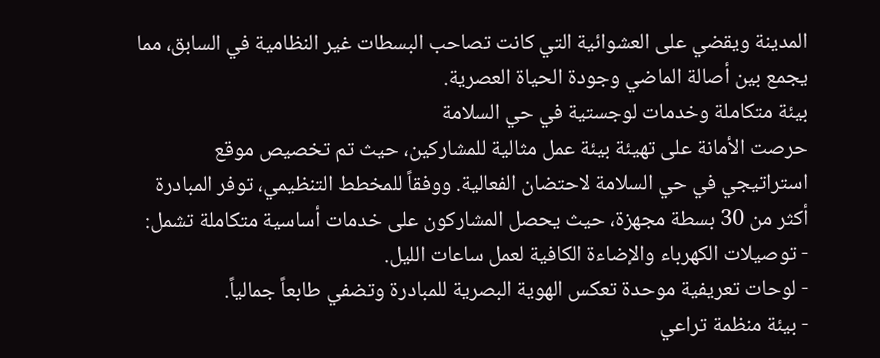المدينة ويقضي على العشوائية التي كانت تصاحب البسطات غير النظامية في السابق، مما يجمع بين أصالة الماضي وجودة الحياة العصرية.
بيئة متكاملة وخدمات لوجستية في حي السلامة
حرصت الأمانة على تهيئة بيئة عمل مثالية للمشاركين، حيث تم تخصيص موقع استراتيجي في حي السلامة لاحتضان الفعالية. ووفقاً للمخطط التنظيمي، توفر المبادرة أكثر من 30 بسطة مجهزة، حيث يحصل المشاركون على خدمات أساسية متكاملة تشمل:
- توصيلات الكهرباء والإضاءة الكافية لعمل ساعات الليل.
- لوحات تعريفية موحدة تعكس الهوية البصرية للمبادرة وتضفي طابعاً جمالياً.
- بيئة منظمة تراعي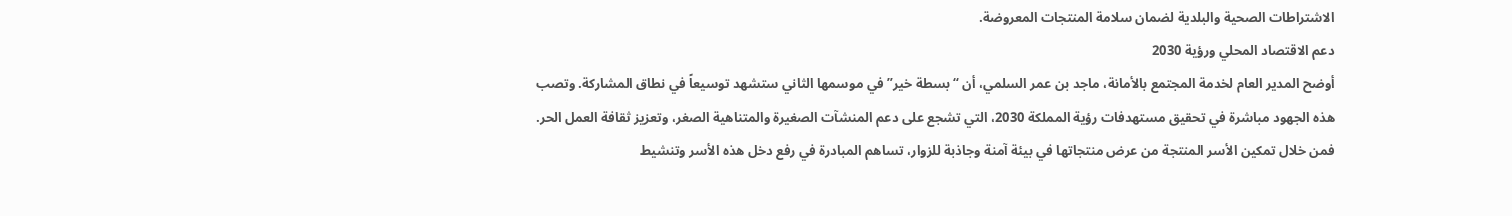الاشتراطات الصحية والبلدية لضمان سلامة المنتجات المعروضة.
دعم الاقتصاد المحلي ورؤية 2030
أوضح المدير العام لخدمة المجتمع بالأمانة، ماجد بن عمر السلمي، أن “بسطة خير” في موسمها الثاني ستشهد توسيعاً في نطاق المشاركة. وتصب هذه الجهود مباشرة في تحقيق مستهدفات رؤية المملكة 2030، التي تشجع على دعم المنشآت الصغيرة والمتناهية الصغر، وتعزيز ثقافة العمل الحر. فمن خلال تمكين الأسر المنتجة من عرض منتجاتها في بيئة آمنة وجاذبة للزوار، تساهم المبادرة في رفع دخل هذه الأسر وتنشيط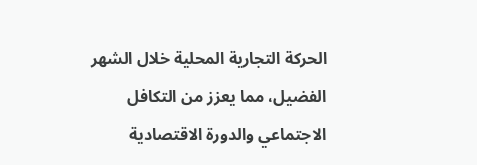الحركة التجارية المحلية خلال الشهر الفضيل، مما يعزز من التكافل الاجتماعي والدورة الاقتصادية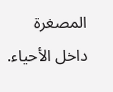المصغرة داخل الأحياء.